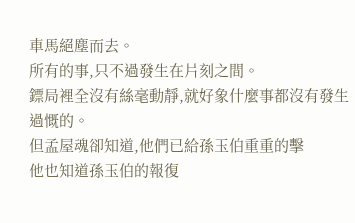車馬絕塵而去。
所有的事,只不過發生在片刻之間。
鏢局裡全沒有絲毫動靜,就好象什麼事都沒有發生過慨的。
但孟屋魂卻知道,他們已給孫玉伯重重的擊
他也知道孫玉伯的報復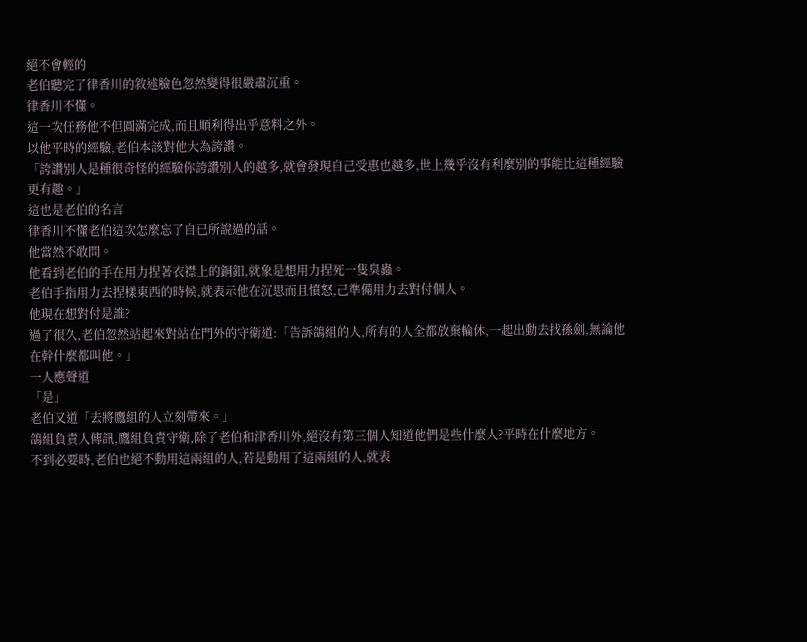絕不會輕的
老伯聽完了律香川的敘述臉色忽然變得很嚴肅沉重。
律香川不懂。
這一次任務他不但圓滿完成,而且順利得出乎意料之外。
以他平時的經驗,老伯本該對他大為誇讚。
「誇讚別人是種很奇怪的經驗你誇讚別人的越多,就會發現自己受惠也越多,世上幾乎沒有利麼別的事能比這種經驗更有趣。」
這也是老伯的名言
律香川不懂老伯這次怎麼忘了自已所說過的話。
他當然不敢問。
他看到老伯的手在用力捏著衣襟上的銅釦,就象是想用力捏死一隻臭蟲。
老伯手指用力去捏樣東西的時候,就表示他在沉思而且憤怒,己準備用力去對付個人。
他現在想對付是誰?
過了很久,老伯忽然站起來對站在門外的守衛道:「告訴鴿組的人,所有的人全都放棄輪休,一起出動去找孫劍,無論他在幹什麼都叫他。」
一人應聲道
「是」
老伯又道「去將鷹組的人立刻帶來。」
鴿組負責人傳訊,鷹組負責守衛,除了老伯和津香川外,絕沒有第三個人知道他們是些什麼人?平時在什麼地方。
不到必要時,老伯也絕不動用這兩組的人,若是動用了這兩組的人,就表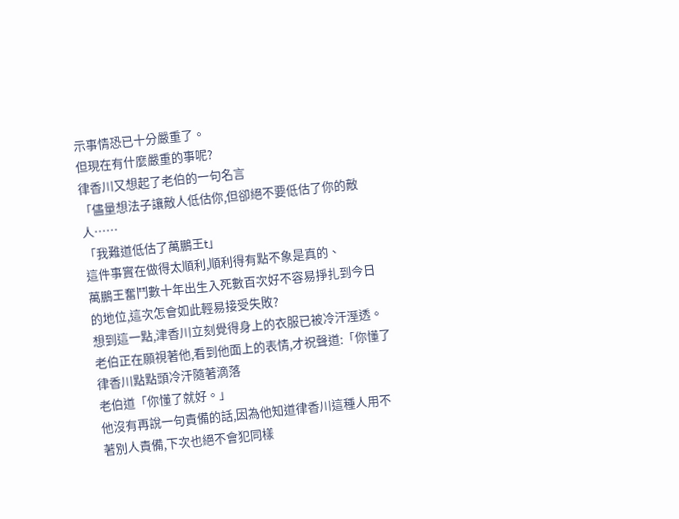示事情恐已十分嚴重了。
但現在有什麼嚴重的事呢?
律香川又想起了老伯的一句名言
「儘量想法子讓敵人低估你,但卻絕不要低估了你的敵人……
「我難道低估了萬鵬王t」
這件事實在做得太順利,順利得有點不象是真的、
萬鵬王奮鬥數十年出生入死數百次好不容易掙扎到今日的地位,這次怎會如此輕易接受失敗?
想到這一點,津香川立刻覺得身上的衣服已被冷汗溼透。
老伯正在願視著他,看到他面上的表情,才祝聲道:「你懂了
律香川點點頭冷汗隨著滴落
老伯道「你懂了就好。」
他沒有再說一句責備的話,因為他知道律香川這種人用不著別人責備,下次也絕不會犯同樣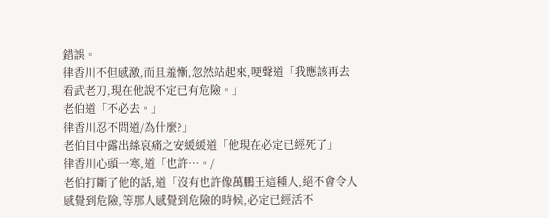錯誤。
律香川不但感激,而且羞慚,忽然站起來,哽聲道「我應該再去看武老刀,現在他說不定已有危險。」
老伯道「不必去。」
律香川忍不問道/為什麼?」
老伯目中露出絲哀痛之安緩緩道「他現在必定已經死了」
律香川心頭一寒,道「也許…。/
老伯打斷了他的話,道「沒有也許像萬鵬王這種人,絕不會令人感覺到危險,等那人感覺到危險的時候,必定已經活不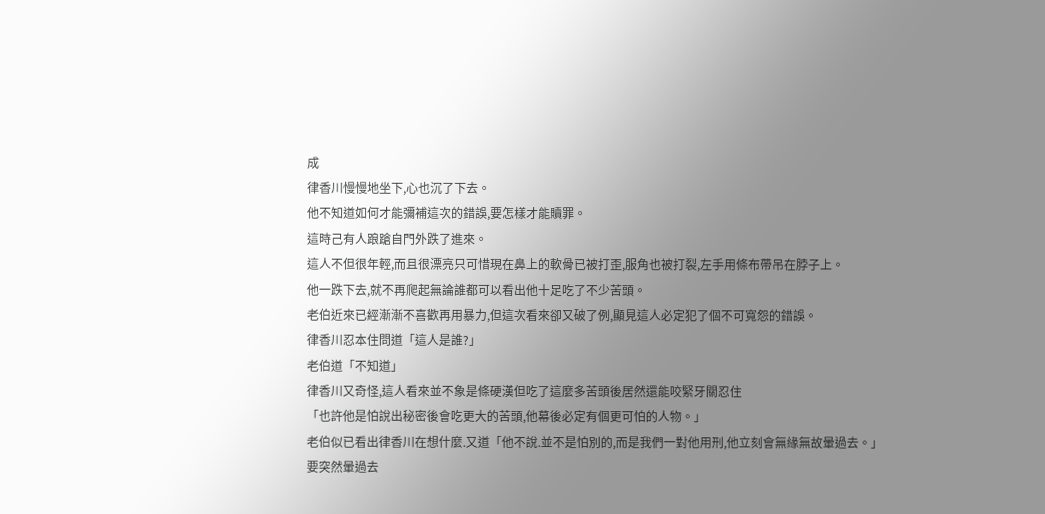成
律香川慢慢地坐下,心也沉了下去。
他不知道如何才能彌補這次的錯誤,要怎樣才能贖罪。
這時己有人踉蹌自門外跌了進來。
這人不但很年輕,而且很漂亮只可惜現在鼻上的軟骨已被打歪,服角也被打裂,左手用條布帶吊在脖子上。
他一跌下去,就不再爬起無論誰都可以看出他十足吃了不少苦頭。
老伯近來已經漸漸不喜歡再用暴力,但這次看來卻又破了例,顯見這人必定犯了個不可寬怨的錯誤。
律香川忍本住問道「這人是誰?」
老伯道「不知道」
律香川又奇怪,這人看來並不象是條硬漢但吃了這麼多苦頭後居然還能咬緊牙關忍住
「也許他是怕說出秘密後會吃更大的苦頭,他幕後必定有個更可怕的人物。」
老伯似已看出律香川在想什麼.又道「他不說.並不是怕別的,而是我們一對他用刑,他立刻會無緣無故暈過去。」
要突然暈過去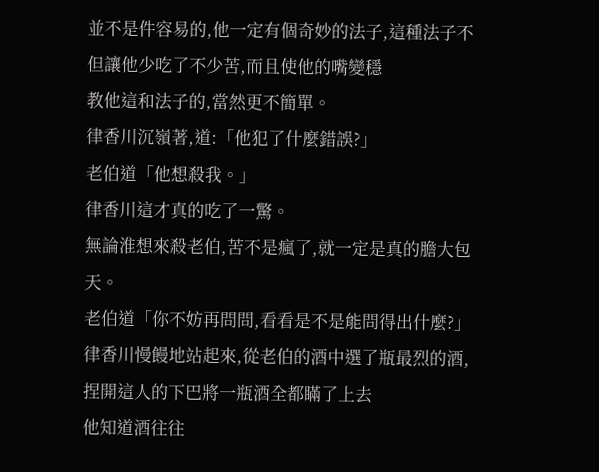並不是件容易的,他一定有個奇妙的法子,這種法子不但讓他少吃了不少苦,而且使他的嘴變穩
教他這和法子的,當然更不簡單。
律香川沉嶺著,道:「他犯了什麼錯誤?」
老伯道「他想殺我。」
律香川這才真的吃了一驚。
無論淮想來殺老伯,苦不是瘋了,就一定是真的膽大包天。
老伯道「你不妨再問問,看看是不是能問得出什麼?」
律香川慢饅地站起來,從老伯的酒中選了瓶最烈的酒,捏開這人的下巴將一瓶酒全都瞞了上去
他知道酒往往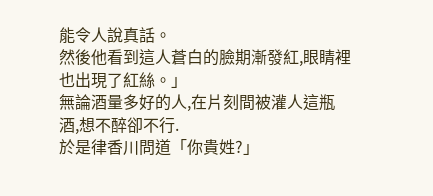能令人說真話。
然後他看到這人蒼白的臉期漸發紅,眼睛裡也出現了紅絲。」
無論酒量多好的人,在片刻間被灌人這瓶酒,想不醉卻不行.
於是律香川問道「你貴姓?」